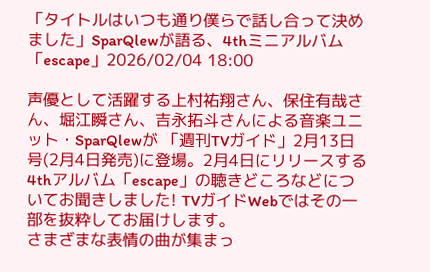「タイトルはいつも通り僕らで話し合って決めました」SparQlewが語る、4thミニアルバム「escape」2026/02/04 18:00

声優として活躍する上村祐翔さん、保住有哉さん、堀江瞬さん、吉永拓斗さんによる音楽ユニット・SparQlewが 「週刊TVガイド」2月13日号(2月4日発売)に登場。2月4日にリリースする4thアルバム「escape」の聴きどころなどについてお聞きしました! TVガイドWebではその一部を抜粋してお届けします。
さまざまな表情の曲が集まっ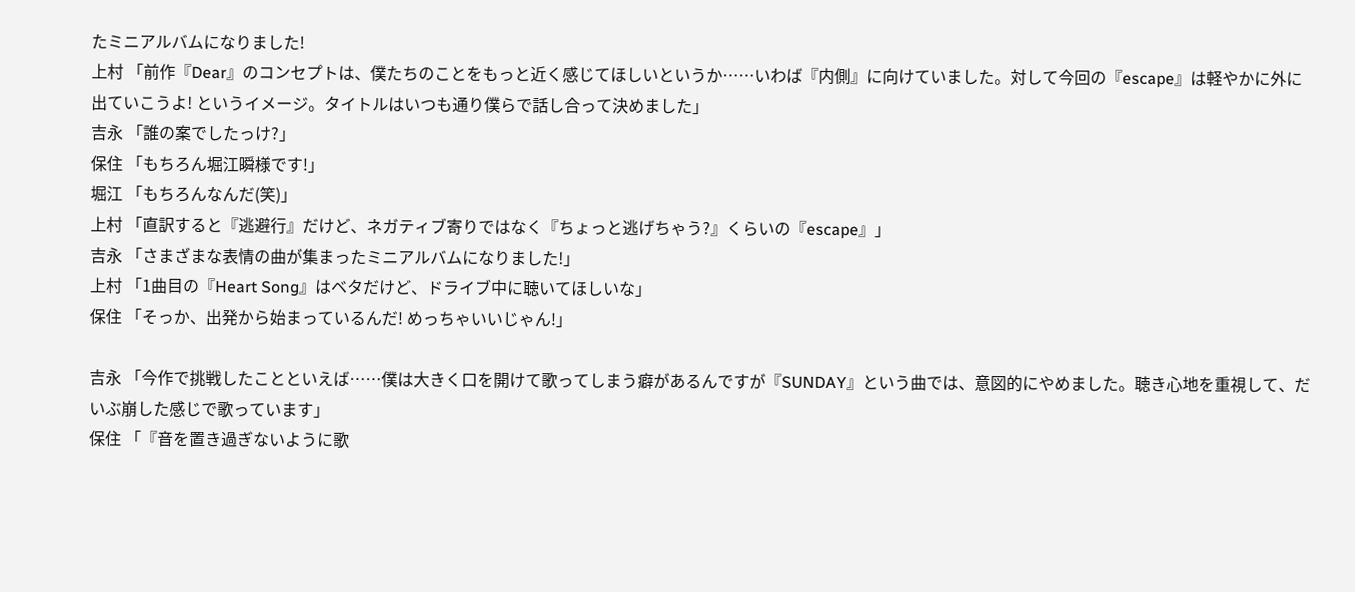たミニアルバムになりました!
上村 「前作『Dear』のコンセプトは、僕たちのことをもっと近く感じてほしいというか……いわば『内側』に向けていました。対して今回の『escape』は軽やかに外に出ていこうよ! というイメージ。タイトルはいつも通り僕らで話し合って決めました」
吉永 「誰の案でしたっけ?」
保住 「もちろん堀江瞬様です!」
堀江 「もちろんなんだ(笑)」
上村 「直訳すると『逃避行』だけど、ネガティブ寄りではなく『ちょっと逃げちゃう?』くらいの『escape』」
吉永 「さまざまな表情の曲が集まったミニアルバムになりました!」
上村 「1曲目の『Heart Song』はベタだけど、ドライブ中に聴いてほしいな」
保住 「そっか、出発から始まっているんだ! めっちゃいいじゃん!」

吉永 「今作で挑戦したことといえば……僕は大きく口を開けて歌ってしまう癖があるんですが『SUNDAY』という曲では、意図的にやめました。聴き心地を重視して、だいぶ崩した感じで歌っています」
保住 「『音を置き過ぎないように歌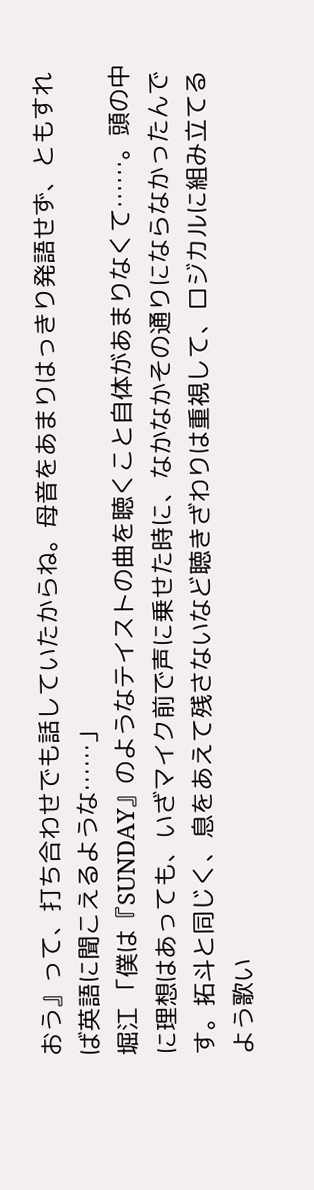おう』って、打ち合わせでも話していたからね。母音をあまりはっきり発語せず、ともすれば英語に聞こえるような……」
堀江 「僕は『SUNDAY』のようなテイストの曲を聴くこと自体があまりなくて……。頭の中に理想はあっても、いざマイク前で声に乗せた時に、なかなかその通りにならなかったんです。拓斗と同じく、息をあえて残さないなど聴きざわりは重視して、ロジカルに組み立てるよう歌い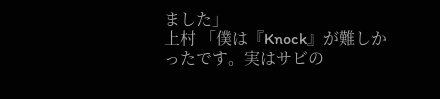ました」
上村 「僕は『Knock』が難しかったです。実はサビの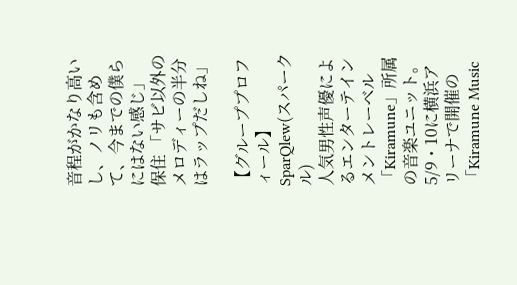音程がかなり高いし、ノリも含めて、今までの僕らにはない感じ」
保住 「サビ以外のメロディーの半分はラップだしね」

【グループプロフィール】
SparQlew(スパークル)
人気男性声優によるエンターテインメントレーベル「Kiramune」所属の音楽ユニット。5/9・10に横浜アリーナで開催の「Kiramune Music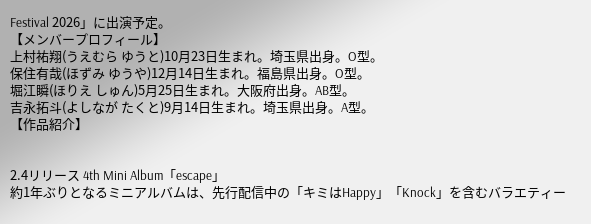Festival 2026」に出演予定。
【メンバープロフィール】
上村祐翔(うえむら ゆうと)10月23日生まれ。埼玉県出身。O型。
保住有哉(ほずみ ゆうや)12月14日生まれ。福島県出身。O型。
堀江瞬(ほりえ しゅん)5月25日生まれ。大阪府出身。AB型。
吉永拓斗(よしなが たくと)9月14日生まれ。埼玉県出身。A型。
【作品紹介】


2.4リリース 4th Mini Album「escape」
約1年ぶりとなるミニアルバムは、先行配信中の「キミはHappy」「Knock」を含むバラエティー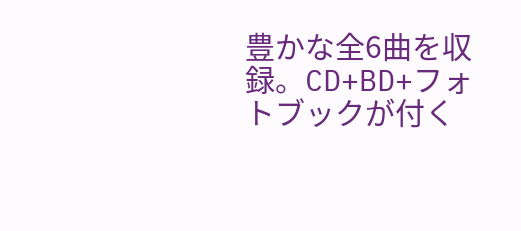豊かな全6曲を収録。CD+BD+フォトブックが付く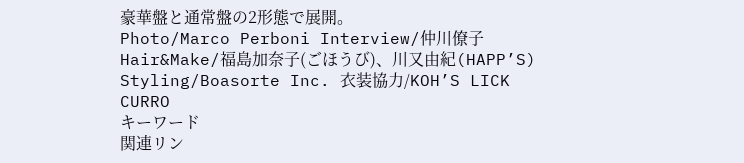豪華盤と通常盤の2形態で展開。
Photo/Marco Perboni Interview/仲川僚子 Hair&Make/福島加奈子(ごほうび)、川又由紀(HAPP’S) Styling/Boasorte Inc. 衣装協力/KOH’S LICK CURRO
キーワード
関連リン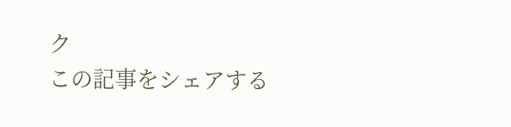ク
この記事をシェアする